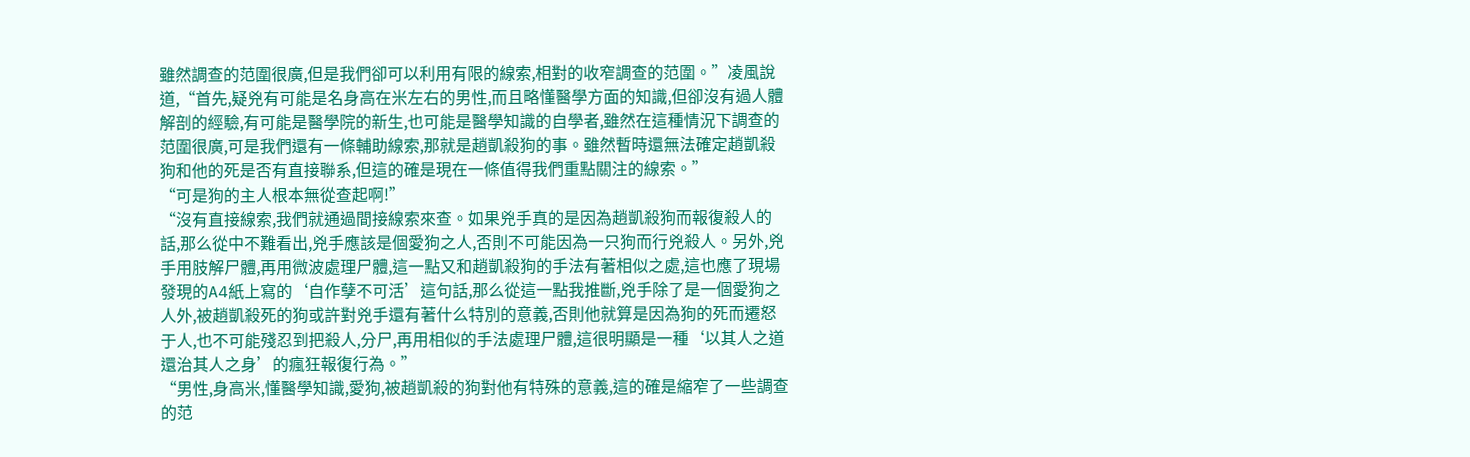雖然調查的范圍很廣,但是我們卻可以利用有限的線索,相對的收窄調查的范圍。”凌風說道,“首先,疑兇有可能是名身高在米左右的男性,而且略懂醫學方面的知識,但卻沒有過人體解剖的經驗,有可能是醫學院的新生,也可能是醫學知識的自學者,雖然在這種情況下調查的范圍很廣,可是我們還有一條輔助線索,那就是趙凱殺狗的事。雖然暫時還無法確定趙凱殺狗和他的死是否有直接聯系,但這的確是現在一條值得我們重點關注的線索。”
“可是狗的主人根本無從查起啊!”
“沒有直接線索,我們就通過間接線索來查。如果兇手真的是因為趙凱殺狗而報復殺人的話,那么從中不難看出,兇手應該是個愛狗之人,否則不可能因為一只狗而行兇殺人。另外,兇手用肢解尸體,再用微波處理尸體,這一點又和趙凱殺狗的手法有著相似之處,這也應了現場發現的A4紙上寫的‘自作孽不可活’這句話,那么從這一點我推斷,兇手除了是一個愛狗之人外,被趙凱殺死的狗或許對兇手還有著什么特別的意義,否則他就算是因為狗的死而遷怒于人,也不可能殘忍到把殺人,分尸,再用相似的手法處理尸體,這很明顯是一種‘以其人之道還治其人之身’的瘋狂報復行為。”
“男性,身高米,懂醫學知識,愛狗,被趙凱殺的狗對他有特殊的意義,這的確是縮窄了一些調查的范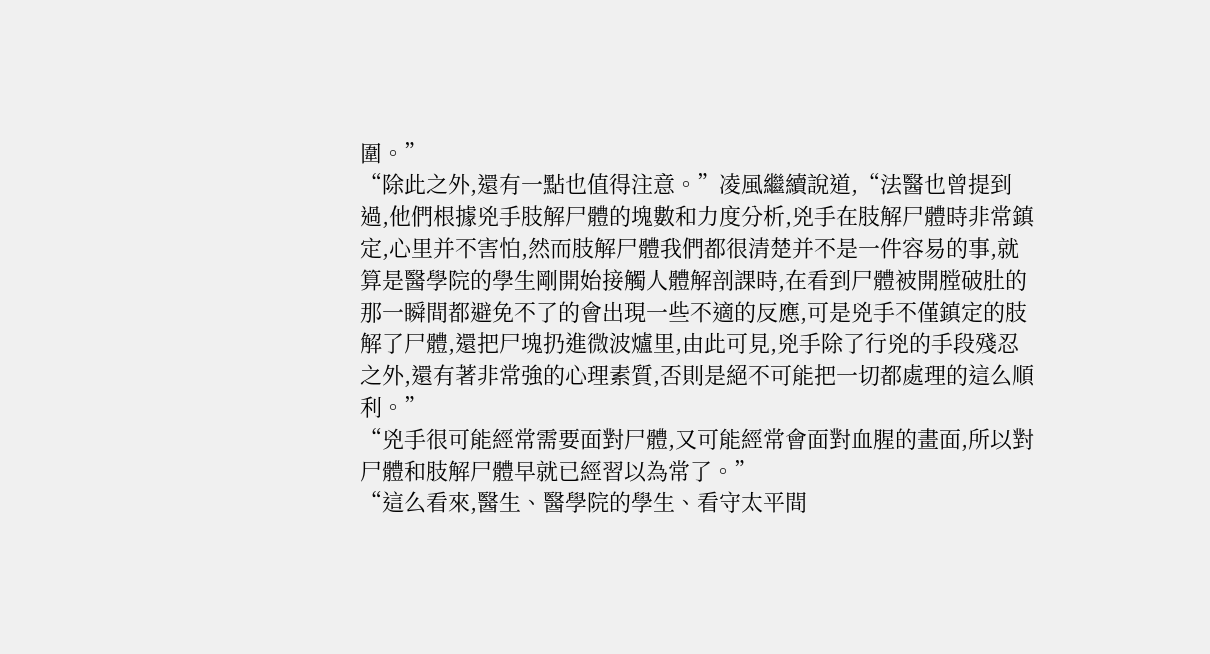圍。”
“除此之外,還有一點也值得注意。”凌風繼續說道,“法醫也曾提到過,他們根據兇手肢解尸體的塊數和力度分析,兇手在肢解尸體時非常鎮定,心里并不害怕,然而肢解尸體我們都很清楚并不是一件容易的事,就算是醫學院的學生剛開始接觸人體解剖課時,在看到尸體被開膛破肚的那一瞬間都避免不了的會出現一些不適的反應,可是兇手不僅鎮定的肢解了尸體,還把尸塊扔進微波爐里,由此可見,兇手除了行兇的手段殘忍之外,還有著非常強的心理素質,否則是絕不可能把一切都處理的這么順利。”
“兇手很可能經常需要面對尸體,又可能經常會面對血腥的畫面,所以對尸體和肢解尸體早就已經習以為常了。”
“這么看來,醫生、醫學院的學生、看守太平間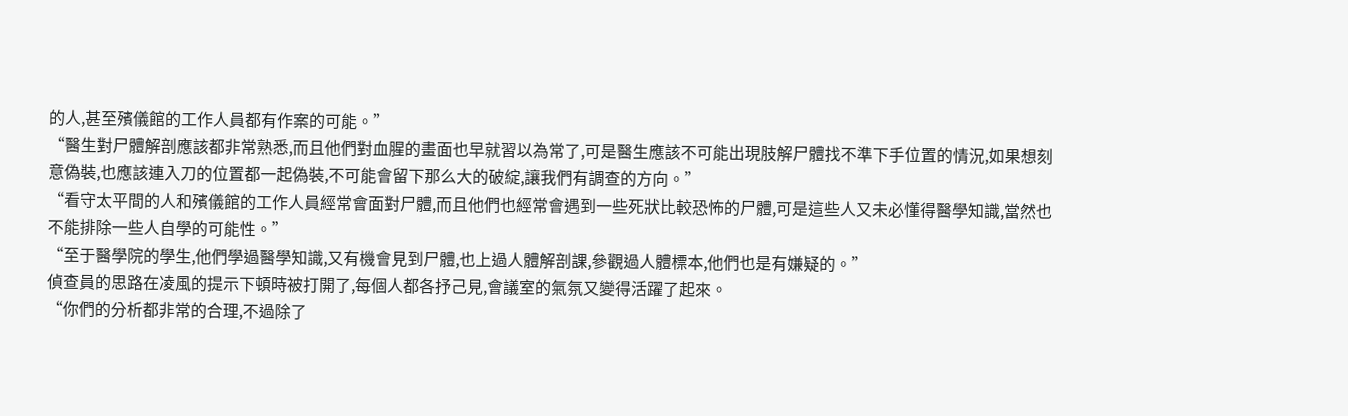的人,甚至殯儀館的工作人員都有作案的可能。”
“醫生對尸體解剖應該都非常熟悉,而且他們對血腥的畫面也早就習以為常了,可是醫生應該不可能出現肢解尸體找不準下手位置的情況,如果想刻意偽裝,也應該連入刀的位置都一起偽裝,不可能會留下那么大的破綻,讓我們有調查的方向。”
“看守太平間的人和殯儀館的工作人員經常會面對尸體,而且他們也經常會遇到一些死狀比較恐怖的尸體,可是這些人又未必懂得醫學知識,當然也不能排除一些人自學的可能性。”
“至于醫學院的學生,他們學過醫學知識,又有機會見到尸體,也上過人體解剖課,參觀過人體標本,他們也是有嫌疑的。”
偵查員的思路在凌風的提示下頓時被打開了,每個人都各抒己見,會議室的氣氛又變得活躍了起來。
“你們的分析都非常的合理,不過除了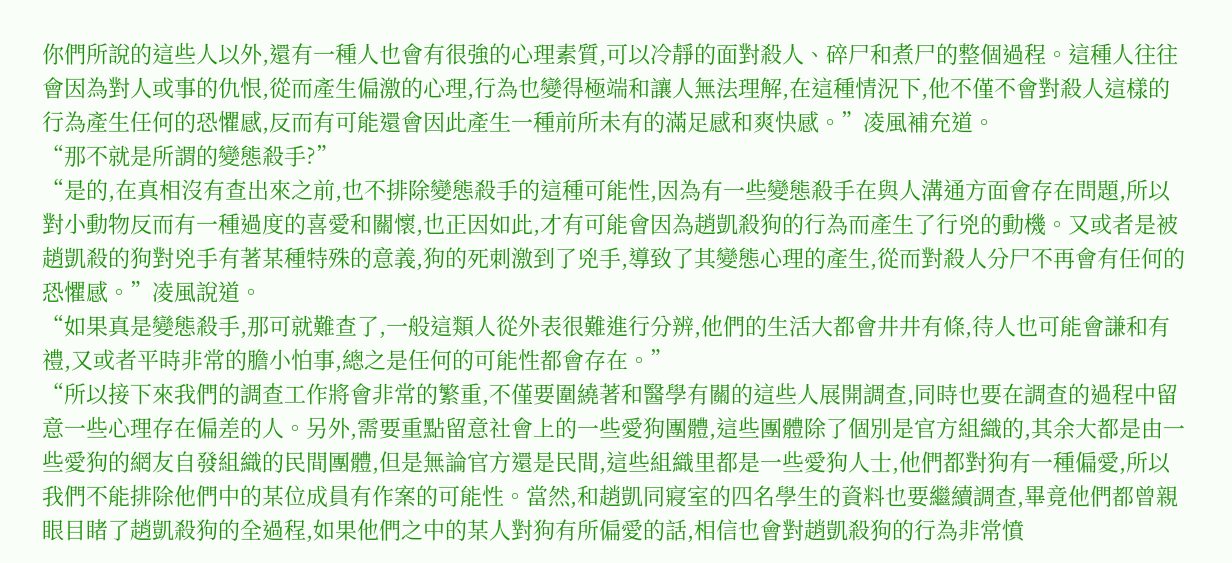你們所說的這些人以外,還有一種人也會有很強的心理素質,可以冷靜的面對殺人、碎尸和煮尸的整個過程。這種人往往會因為對人或事的仇恨,從而產生偏激的心理,行為也變得極端和讓人無法理解,在這種情況下,他不僅不會對殺人這樣的行為產生任何的恐懼感,反而有可能還會因此產生一種前所未有的滿足感和爽快感。”凌風補充道。
“那不就是所謂的變態殺手?”
“是的,在真相沒有查出來之前,也不排除變態殺手的這種可能性,因為有一些變態殺手在與人溝通方面會存在問題,所以對小動物反而有一種過度的喜愛和關懷,也正因如此,才有可能會因為趙凱殺狗的行為而產生了行兇的動機。又或者是被趙凱殺的狗對兇手有著某種特殊的意義,狗的死刺激到了兇手,導致了其變態心理的產生,從而對殺人分尸不再會有任何的恐懼感。”凌風說道。
“如果真是變態殺手,那可就難查了,一般這類人從外表很難進行分辨,他們的生活大都會井井有條,待人也可能會謙和有禮,又或者平時非常的膽小怕事,總之是任何的可能性都會存在。”
“所以接下來我們的調查工作將會非常的繁重,不僅要圍繞著和醫學有關的這些人展開調查,同時也要在調查的過程中留意一些心理存在偏差的人。另外,需要重點留意社會上的一些愛狗團體,這些團體除了個別是官方組織的,其余大都是由一些愛狗的網友自發組織的民間團體,但是無論官方還是民間,這些組織里都是一些愛狗人士,他們都對狗有一種偏愛,所以我們不能排除他們中的某位成員有作案的可能性。當然,和趙凱同寢室的四名學生的資料也要繼續調查,畢竟他們都曾親眼目睹了趙凱殺狗的全過程,如果他們之中的某人對狗有所偏愛的話,相信也會對趙凱殺狗的行為非常憤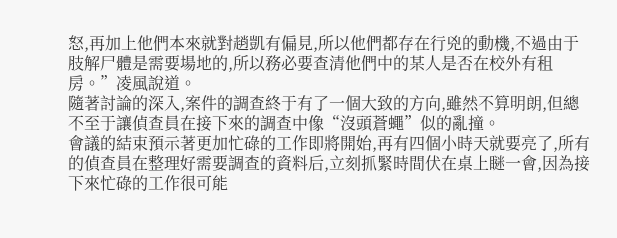怒,再加上他們本來就對趙凱有偏見,所以他們都存在行兇的動機,不過由于肢解尸體是需要場地的,所以務必要查清他們中的某人是否在校外有租房。”凌風說道。
隨著討論的深入,案件的調查終于有了一個大致的方向,雖然不算明朗,但總不至于讓偵查員在接下來的調查中像“沒頭蒼蠅”似的亂撞。
會議的結束預示著更加忙碌的工作即將開始,再有四個小時天就要亮了,所有的偵查員在整理好需要調查的資料后,立刻抓緊時間伏在桌上瞇一會,因為接下來忙碌的工作很可能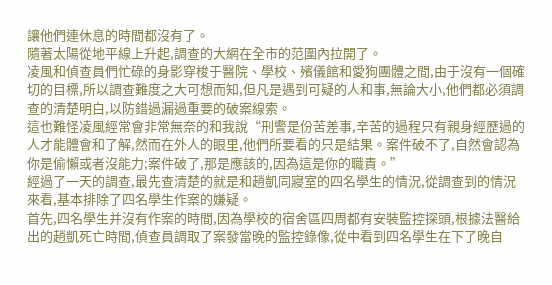讓他們連休息的時間都沒有了。
隨著太陽從地平線上升起,調查的大網在全市的范圍內拉開了。
凌風和偵查員們忙碌的身影穿梭于醫院、學校、殯儀館和愛狗團體之間,由于沒有一個確切的目標,所以調查難度之大可想而知,但凡是遇到可疑的人和事,無論大小,他們都必須調查的清楚明白,以防錯過漏過重要的破案線索。
這也難怪凌風經常會非常無奈的和我說“刑警是份苦差事,辛苦的過程只有親身經歷過的人才能體會和了解,然而在外人的眼里,他們所要看的只是結果。案件破不了,自然會認為你是偷懶或者沒能力;案件破了,那是應該的,因為這是你的職責。”
經過了一天的調查,最先查清楚的就是和趙凱同寢室的四名學生的情況,從調查到的情況來看,基本排除了四名學生作案的嫌疑。
首先,四名學生并沒有作案的時間,因為學校的宿舍區四周都有安裝監控探頭,根據法醫給出的趙凱死亡時間,偵查員調取了案發當晚的監控錄像,從中看到四名學生在下了晚自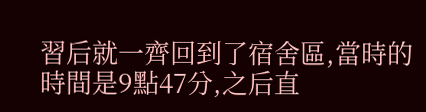習后就一齊回到了宿舍區,當時的時間是9點47分,之后直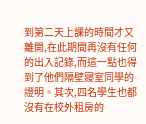到第二天上課的時間才又離開,在此期間再沒有任何的出入記錄,而這一點也得到了他們隔壁寢室同學的證明。其次,四名學生也都沒有在校外租房的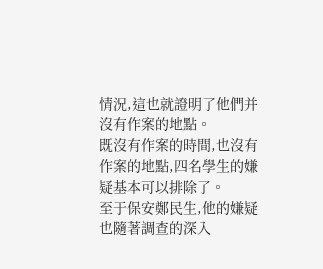情況,這也就證明了他們并沒有作案的地點。
既沒有作案的時間,也沒有作案的地點,四名學生的嫌疑基本可以排除了。
至于保安鄭民生,他的嫌疑也隨著調查的深入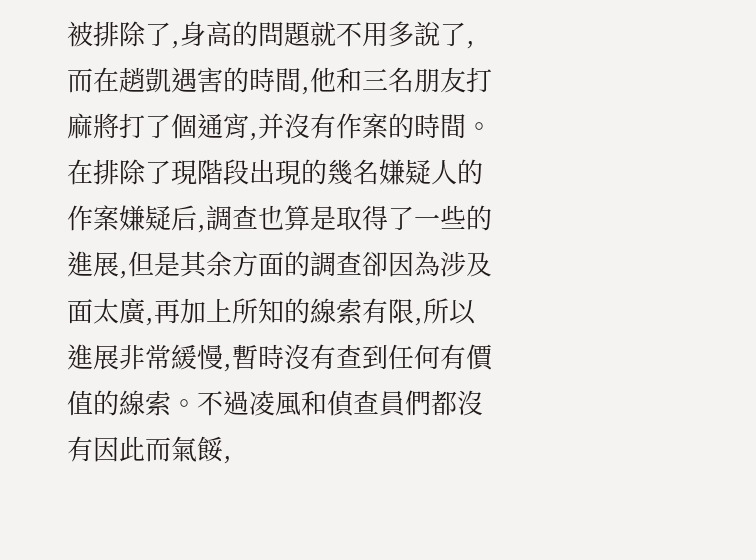被排除了,身高的問題就不用多說了,而在趙凱遇害的時間,他和三名朋友打麻將打了個通宵,并沒有作案的時間。
在排除了現階段出現的幾名嫌疑人的作案嫌疑后,調查也算是取得了一些的進展,但是其余方面的調查卻因為涉及面太廣,再加上所知的線索有限,所以進展非常緩慢,暫時沒有查到任何有價值的線索。不過凌風和偵查員們都沒有因此而氣餒,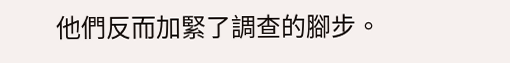他們反而加緊了調查的腳步。